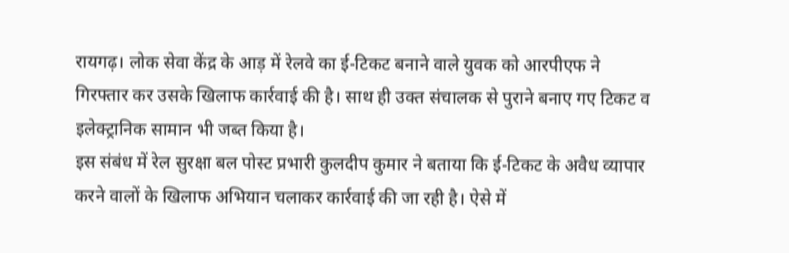रायगढ़। लोक सेवा केंद्र के आड़ में रेलवे का ई-टिकट बनाने वाले युवक को आरपीएफ ने गिरफ्तार कर उसके खिलाफ कार्रवाई की है। साथ ही उक्त संचालक से पुराने बनाए गए टिकट व इलेक्ट्रानिक सामान भी जब्त किया है।
इस संबंध में रेल सुरक्षा बल पोस्ट प्रभारी कुलदीप कुमार ने बताया कि ई-टिकट के अवैध व्यापार करने वालों के खिलाफ अभियान चलाकर कार्रवाई की जा रही है। ऐसे में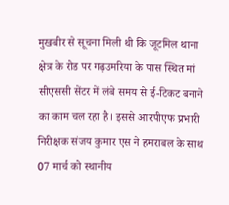मुखबीर से सूचना मिली थी कि जूटमिल थाना क्षेत्र के रोड पर गढ़उमरिया के पास स्थित मां सीएससी सेंटर में लंबे समय से ई-टिकट बनाने का काम चल रहा है। इससे आरपीएफ प्रभारी निरीक्षक संजय कुमार एस ने हमराबल के साथ 07 मार्च को स्थानीय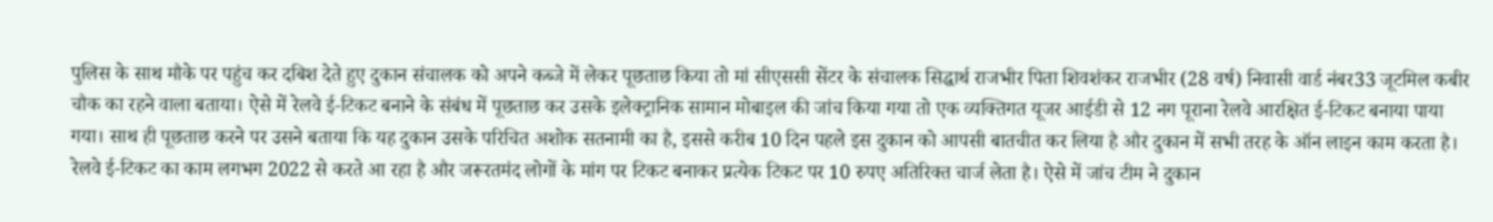पुलिस के साथ मौके पर पहुंच कर दबिश देते हुए दुकान संचालक को अपने कब्जे में लेकर पूछताछ किया तो मां सीएससी सेंटर के संचालक सिद्धार्थ राजभीर पिता शिवशंकर राजभीर (28 वर्ष) निवासी वार्ड नंबर33 जूटमिल कबीर चौक का रहने वाला बताया। ऐसे में रेलवे ई-टिकट बनाने के संबंध में पूछताछ कर उसके इलेक्ट्रानिक सामान मोबाइल की जांच किया गया तो एक व्यक्तिगत यूजर आईडी से 12 नग पूराना रेलवे आरक्षित ई-टिकट बनाया पाया गया। साथ ही पूछताछ करने पर उसने बताया कि यह दुकान उसके परिचित अशोक सतनामी का है, इससे करीब 10 दिन पहले इस दुकान को आपसी बातचीत कर लिया है और दुकान में सभी तरह के ऑन लाइन काम करता है। रेलवे ई-टिकट का काम लगभग 2022 से करते आ रहा है और जरूरतमंद लोगों के मांग पर टिकट बनाकर प्रत्येक टिकट पर 10 रुपए अतिरिक्त चार्ज लेता है। ऐसे में जांच टीम ने दुकान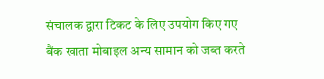संचालक द्वारा टिकट के लिए उपयोग किए गए बैंक खाता मोबाइल अन्य सामान को जब्त करते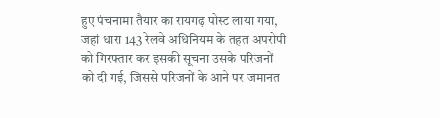हुए पंचनामा तैयार का रायगढ़ पोस्ट लाया गया, जहां धारा 143 रेलवे अधिनियम के तहत अपरोपी को गिरफ्तार कर इसकी सूचना उसके परिजनों को दी गई, जिससे परिजनों के आने पर जमानत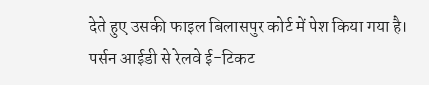देते हुए उसकी फाइल बिलासपुर कोर्ट में पेश किया गया है।
पर्सन आईडी से रेलवे ई-टिकट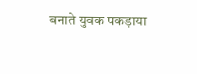बनाते युवक पकड़ाया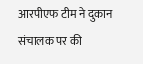आरपीएफ टीम ने दुकान संचालक पर की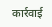कार्रवाई